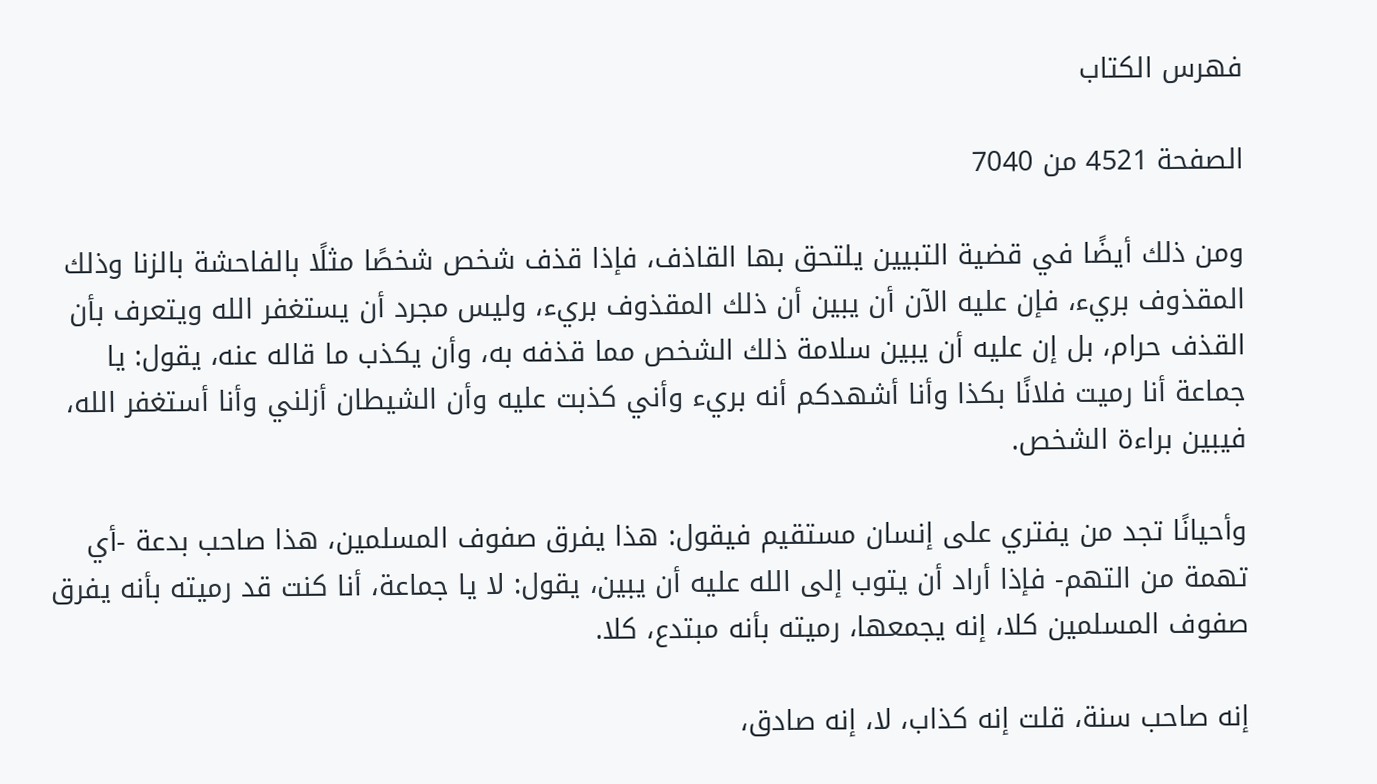فهرس الكتاب

الصفحة 4521 من 7040

ومن ذلك أيضًا في قضية التبيين يلتحق بها القاذف، فإذا قذف شخص شخصًا مثلًا بالفاحشة بالزنا وذلك المقذوف بريء، فإن عليه الآن أن يبين أن ذلك المقذوف بريء، وليس مجرد أن يستغفر الله ويتعرف بأن القذف حرام، بل إن عليه أن يبين سلامة ذلك الشخص مما قذفه به، وأن يكذب ما قاله عنه، يقول: يا جماعة أنا رميت فلانًا بكذا وأنا أشهدكم أنه بريء وأني كذبت عليه وأن الشيطان أزلني وأنا أستغفر الله، فيبين براءة الشخص.

وأحيانًا تجد من يفتري على إنسان مستقيم فيقول: هذا يفرق صفوف المسلمين، هذا صاحب بدعة -أي تهمة من التهم- فإذا أراد أن يتوب إلى الله عليه أن يبين، يقول: لا يا جماعة، أنا كنت قد رميته بأنه يفرق صفوف المسلمين كلا، إنه يجمعها، رميته بأنه مبتدع، كلا.

إنه صاحب سنة، قلت إنه كذاب، لا، إنه صادق،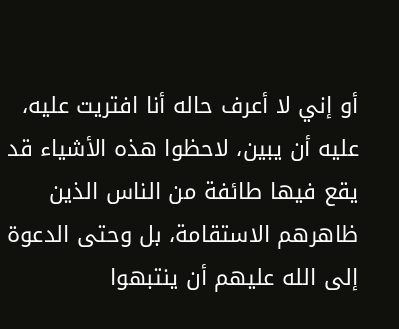أو إني لا أعرف حاله أنا افتريت عليه، عليه أن يبين، لاحظوا هذه الأشياء قد يقع فيها طائفة من الناس الذين ظاهرهم الاستقامة، بل وحتى الدعوة إلى الله عليهم أن ينتبهوا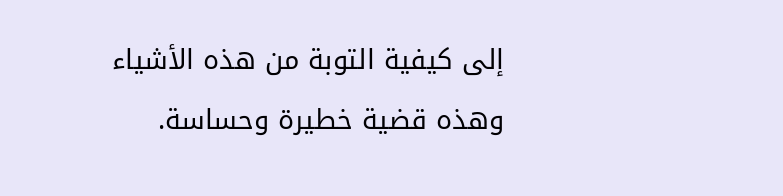إلى كيفية التوبة من هذه الأشياء وهذه قضية خطيرة وحساسة.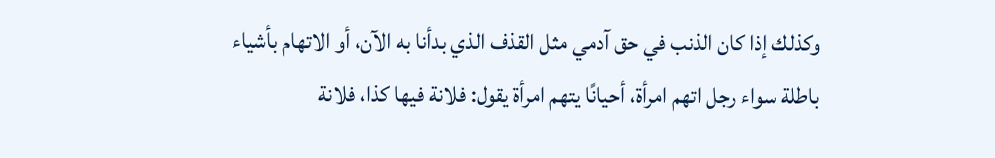وكذلك إذا كان الذنب في حق آدمي مثل القذف الذي بدأنا به الآن، أو الاتهام بأشياء باطلة سواء رجل اتهم امرأة، أحيانًا يتهم امرأة يقول: فلانة فيها كذا، فلانة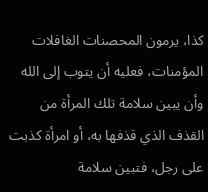كذا، يرمون المحصنات الغافلات المؤمنات، فعليه أن يتوب إلى الله وأن يبين سلامة تلك المرأة من القذف الذي قذفها به، أو امرأة كذبت على رجل، فتبين سلامة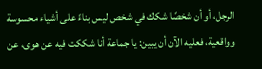الرجل، أو أن شخصًا شكك في شخص ليس بناءً على أشياء محسوسة وواقعية، فعليه الآن أن يبين: يا جماعة أنا شككت فيه عن هوى، عن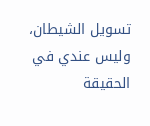تسويل الشيطان، وليس عندي في الحقيقة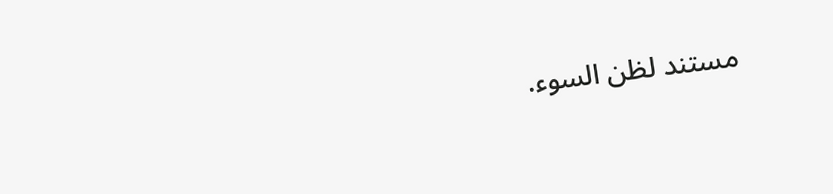مستند لظن السوء.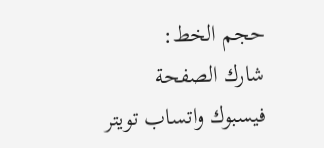حجم الخط:
شارك الصفحة
فيسبوك واتساب تويتر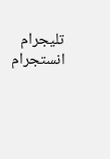تليجرام انستجرام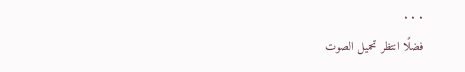. . .
فضلًا انتظر تحميل الصوت